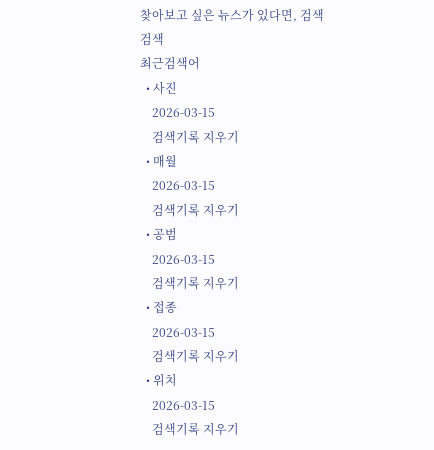찾아보고 싶은 뉴스가 있다면, 검색
검색
최근검색어
  • 사진
    2026-03-15
    검색기록 지우기
  • 매월
    2026-03-15
    검색기록 지우기
  • 공범
    2026-03-15
    검색기록 지우기
  • 접종
    2026-03-15
    검색기록 지우기
  • 위치
    2026-03-15
    검색기록 지우기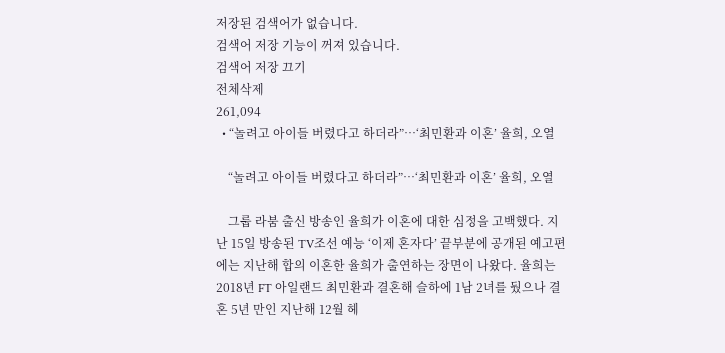저장된 검색어가 없습니다.
검색어 저장 기능이 꺼져 있습니다.
검색어 저장 끄기
전체삭제
261,094
  • “놀려고 아이들 버렸다고 하더라”…‘최민환과 이혼’ 율희, 오열

    “놀려고 아이들 버렸다고 하더라”…‘최민환과 이혼’ 율희, 오열

    그룹 라붐 출신 방송인 율희가 이혼에 대한 심정을 고백했다. 지난 15일 방송된 TV조선 예능 ‘이제 혼자다’ 끝부분에 공개된 예고편에는 지난해 합의 이혼한 율희가 출연하는 장면이 나왔다. 율희는 2018년 FT 아일랜드 최민환과 결혼해 슬하에 1남 2녀를 뒀으나 결혼 5년 만인 지난해 12월 헤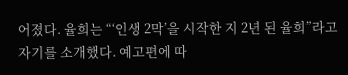어졌다. 율희는 “‘인생 2막’을 시작한 지 2년 된 율희”라고 자기를 소개했다. 예고편에 따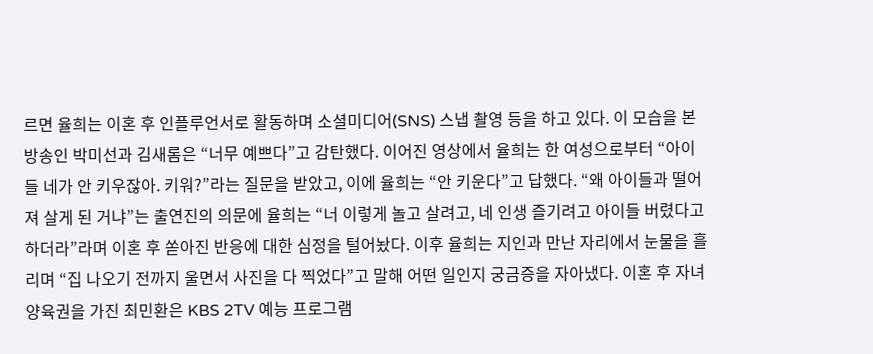르면 율희는 이혼 후 인플루언서로 활동하며 소셜미디어(SNS) 스냅 촬영 등을 하고 있다. 이 모습을 본 방송인 박미선과 김새롬은 “너무 예쁘다”고 감탄했다. 이어진 영상에서 율희는 한 여성으로부터 “아이들 네가 안 키우잖아. 키워?”라는 질문을 받았고, 이에 율희는 “안 키운다”고 답했다. “왜 아이들과 떨어져 살게 된 거냐”는 출연진의 의문에 율희는 “너 이렇게 놀고 살려고, 네 인생 즐기려고 아이들 버렸다고 하더라”라며 이혼 후 쏟아진 반응에 대한 심정을 털어놨다. 이후 율희는 지인과 만난 자리에서 눈물을 흘리며 “집 나오기 전까지 울면서 사진을 다 찍었다”고 말해 어떤 일인지 궁금증을 자아냈다. 이혼 후 자녀 양육권을 가진 최민환은 KBS 2TV 예능 프로그램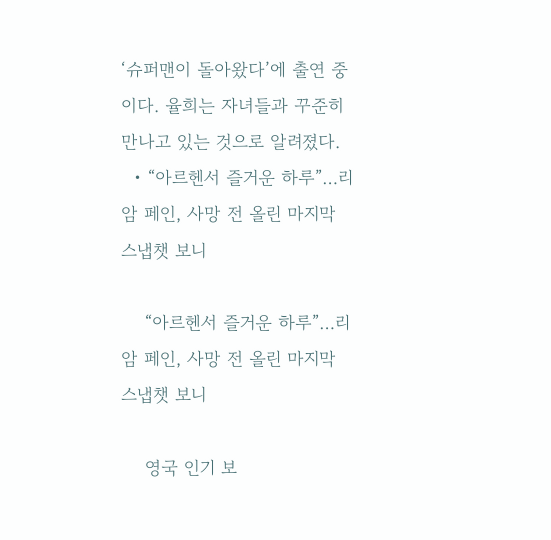‘슈퍼맨이 돌아왔다’에 출연 중이다. 율희는 자녀들과 꾸준히 만나고 있는 것으로 알려졌다.
  • “아르헨서 즐거운 하루”…리암 페인, 사망 전 올린 마지막 스냅챗 보니

    “아르헨서 즐거운 하루”…리암 페인, 사망 전 올린 마지막 스냅챗 보니

    영국 인기 보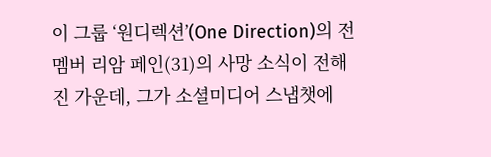이 그룹 ‘원디렉션’(One Direction)의 전 멤버 리암 페인(31)의 사망 소식이 전해진 가운데, 그가 소셜미디어 스냅챗에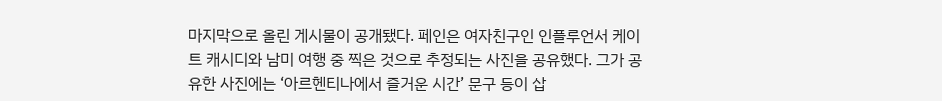마지막으로 올린 게시물이 공개됐다. 페인은 여자친구인 인플루언서 케이트 캐시디와 남미 여행 중 찍은 것으로 추정되는 사진을 공유했다. 그가 공유한 사진에는 ‘아르헨티나에서 즐거운 시간’ 문구 등이 삽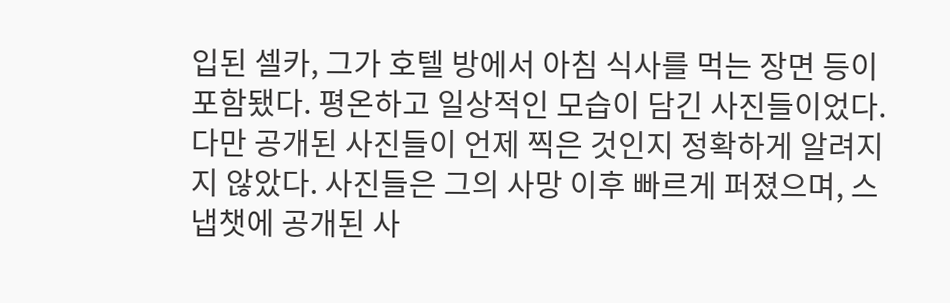입된 셀카, 그가 호텔 방에서 아침 식사를 먹는 장면 등이 포함됐다. 평온하고 일상적인 모습이 담긴 사진들이었다. 다만 공개된 사진들이 언제 찍은 것인지 정확하게 알려지지 않았다. 사진들은 그의 사망 이후 빠르게 퍼졌으며, 스냅챗에 공개된 사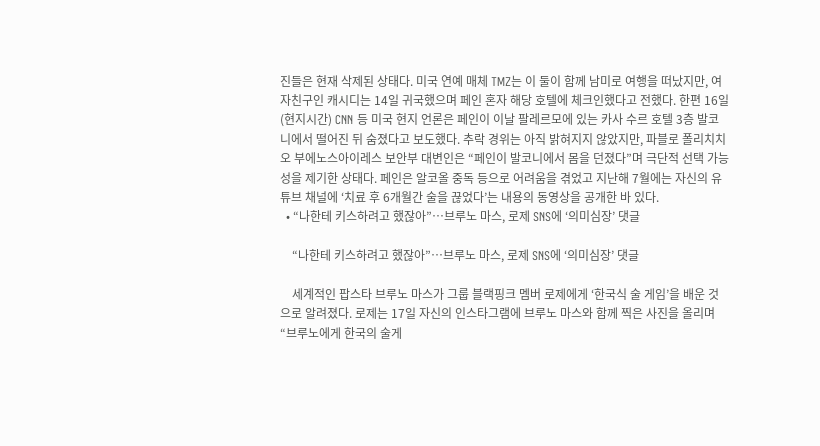진들은 현재 삭제된 상태다. 미국 연예 매체 TMZ는 이 둘이 함께 남미로 여행을 떠났지만, 여자친구인 캐시디는 14일 귀국했으며 페인 혼자 해당 호텔에 체크인했다고 전했다. 한편 16일(현지시간) CNN 등 미국 현지 언론은 페인이 이날 팔레르모에 있는 카사 수르 호텔 3층 발코니에서 떨어진 뒤 숨졌다고 보도했다. 추락 경위는 아직 밝혀지지 않았지만, 파블로 폴리치치오 부에노스아이레스 보안부 대변인은 “페인이 발코니에서 몸을 던졌다”며 극단적 선택 가능성을 제기한 상태다. 페인은 알코올 중독 등으로 어려움을 겪었고 지난해 7월에는 자신의 유튜브 채널에 ‘치료 후 6개월간 술을 끊었다’는 내용의 동영상을 공개한 바 있다.
  • “나한테 키스하려고 했잖아”…브루노 마스, 로제 SNS에 ‘의미심장’ 댓글

    “나한테 키스하려고 했잖아”…브루노 마스, 로제 SNS에 ‘의미심장’ 댓글

    세계적인 팝스타 브루노 마스가 그룹 블랙핑크 멤버 로제에게 ‘한국식 술 게임’을 배운 것으로 알려졌다. 로제는 17일 자신의 인스타그램에 브루노 마스와 함께 찍은 사진을 올리며 “브루노에게 한국의 술게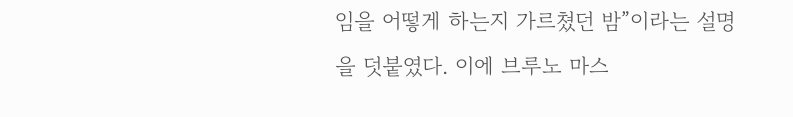임을 어떻게 하는지 가르쳤던 밤”이라는 설명을 덧붙였다. 이에 브루노 마스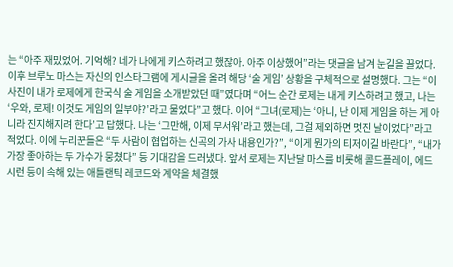는 “아주 재밌었어. 기억해? 네가 나에게 키스하려고 했잖아. 아주 이상했어”라는 댓글을 남겨 눈길을 끌었다. 이후 브루노 마스는 자신의 인스타그램에 게시글을 올려 해당 ‘술 게임’ 상황을 구체적으로 설명했다. 그는 “이 사진이 내가 로제에게 한국식 술 게임을 소개받았던 때”였다며 “어느 순간 로제는 내게 키스하려고 했고, 나는 ‘우와, 로제! 이것도 게임의 일부야?’라고 물었다”고 했다. 이어 “그녀(로제)는 ‘아니, 난 이제 게임을 하는 게 아니라 진지해지려 한다’고 답했다. 나는 ‘그만해, 이제 무서워’라고 했는데, 그걸 제외하면 멋진 날이었다”라고 적었다. 이에 누리꾼들은 “두 사람이 협업하는 신곡의 가사 내용인가?”, “이게 뭔가의 티저이길 바란다”, “내가 가장 좋아하는 두 가수가 뭉쳤다” 등 기대감을 드러냈다. 앞서 로제는 지난달 마스를 비롯해 콜드플레이, 에드 시런 등이 속해 있는 애틀랜틱 레코드와 계약을 체결했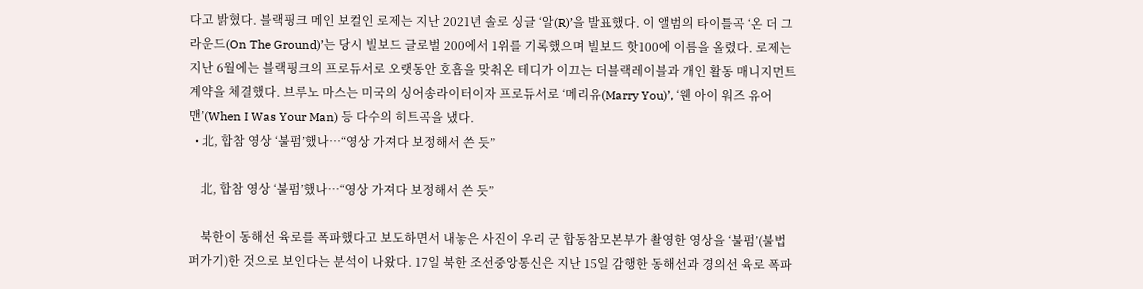다고 밝혔다. 블랙핑크 메인 보컬인 로제는 지난 2021년 솔로 싱글 ‘알(R)’을 발표했다. 이 앨범의 타이틀곡 ‘온 더 그라운드(On The Ground)’는 당시 빌보드 글로벌 200에서 1위를 기록했으며 빌보드 핫100에 이름을 올렸다. 로제는 지난 6월에는 블랙핑크의 프로듀서로 오랫동안 호흡을 맞춰온 테디가 이끄는 더블랙레이블과 개인 활동 매니지먼트 계약을 체결했다. 브루노 마스는 미국의 싱어송라이터이자 프로듀서로 ‘메리유(Marry You)’, ‘웬 아이 워즈 유어 맨’(When I Was Your Man) 등 다수의 히트곡을 냈다.
  • 北, 합참 영상 ‘불펌’했나…“영상 가져다 보정해서 쓴 듯”

    北, 합참 영상 ‘불펌’했나…“영상 가져다 보정해서 쓴 듯”

    북한이 동해선 육로를 폭파했다고 보도하면서 내놓은 사진이 우리 군 합동참모본부가 촬영한 영상을 ‘불펌’(불법 퍼가기)한 것으로 보인다는 분석이 나왔다. 17일 북한 조선중앙통신은 지난 15일 감행한 동해선과 경의선 육로 폭파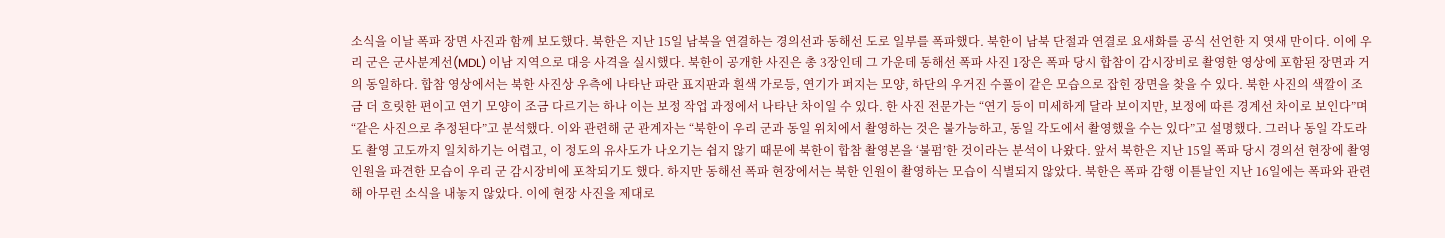소식을 이날 폭파 장면 사진과 함께 보도했다. 북한은 지난 15일 남북을 연결하는 경의선과 동해선 도로 일부를 폭파했다. 북한이 남북 단절과 연결로 요새화를 공식 선언한 지 엿새 만이다. 이에 우리 군은 군사분계선(MDL) 이남 지역으로 대응 사격을 실시했다. 북한이 공개한 사진은 총 3장인데 그 가운데 동해선 폭파 사진 1장은 폭파 당시 합참이 감시장비로 촬영한 영상에 포함된 장면과 거의 동일하다. 합참 영상에서는 북한 사진상 우측에 나타난 파란 표지판과 흰색 가로등, 연기가 퍼지는 모양, 하단의 우거진 수풀이 같은 모습으로 잡힌 장면을 찾을 수 있다. 북한 사진의 색깔이 조금 더 흐릿한 편이고 연기 모양이 조금 다르기는 하나 이는 보정 작업 과정에서 나타난 차이일 수 있다. 한 사진 전문가는 “연기 등이 미세하게 달라 보이지만, 보정에 따른 경계선 차이로 보인다”며 “같은 사진으로 추정된다”고 분석했다. 이와 관련해 군 관계자는 “북한이 우리 군과 동일 위치에서 촬영하는 것은 불가능하고, 동일 각도에서 촬영했을 수는 있다”고 설명했다. 그러나 동일 각도라도 촬영 고도까지 일치하기는 어렵고, 이 정도의 유사도가 나오기는 쉽지 않기 때문에 북한이 합참 촬영본을 ‘불펌’한 것이라는 분석이 나왔다. 앞서 북한은 지난 15일 폭파 당시 경의선 현장에 촬영 인원을 파견한 모습이 우리 군 감시장비에 포착되기도 했다. 하지만 동해선 폭파 현장에서는 북한 인원이 촬영하는 모습이 식별되지 않았다. 북한은 폭파 감행 이튿날인 지난 16일에는 폭파와 관련해 아무런 소식을 내놓지 않았다. 이에 현장 사진을 제대로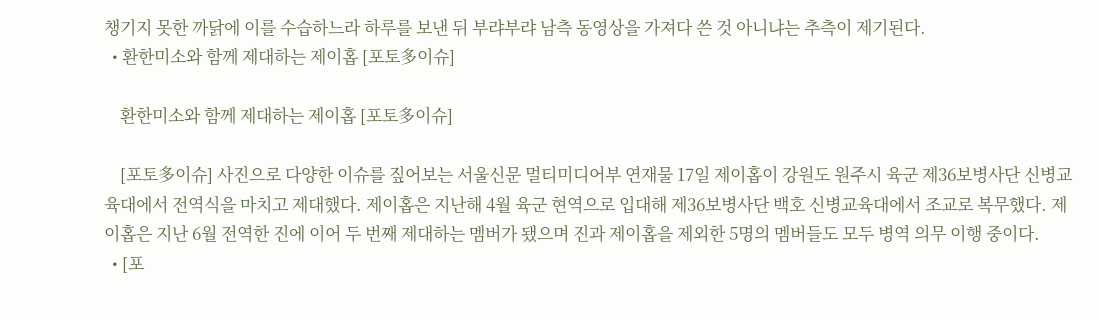챙기지 못한 까닭에 이를 수습하느라 하루를 보낸 뒤 부랴부랴 남측 동영상을 가져다 쓴 것 아니냐는 추측이 제기된다.
  • 환한미소와 함께 제대하는 제이홉 [포토多이슈]

    환한미소와 함께 제대하는 제이홉 [포토多이슈]

    [포토多이슈] 사진으로 다양한 이슈를 짚어보는 서울신문 멀티미디어부 연재물 17일 제이홉이 강원도 원주시 육군 제36보병사단 신병교육대에서 전역식을 마치고 제대했다. 제이홉은 지난해 4월 육군 현역으로 입대해 제36보병사단 백호 신병교육대에서 조교로 복무했다. 제이홉은 지난 6월 전역한 진에 이어 두 번째 제대하는 멤버가 됐으며 진과 제이홉을 제외한 5명의 멤버들도 모두 병역 의무 이행 중이다.
  • [포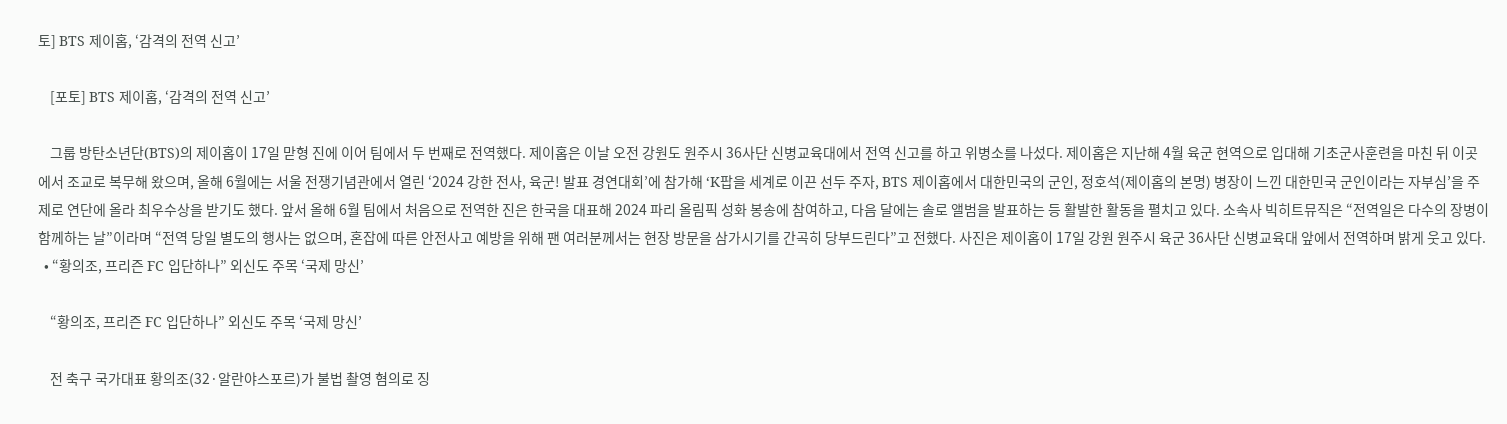토] BTS 제이홉, ‘감격의 전역 신고’

    [포토] BTS 제이홉, ‘감격의 전역 신고’

    그룹 방탄소년단(BTS)의 제이홉이 17일 맏형 진에 이어 팀에서 두 번째로 전역했다. 제이홉은 이날 오전 강원도 원주시 36사단 신병교육대에서 전역 신고를 하고 위병소를 나섰다. 제이홉은 지난해 4월 육군 현역으로 입대해 기초군사훈련을 마친 뒤 이곳에서 조교로 복무해 왔으며, 올해 6월에는 서울 전쟁기념관에서 열린 ‘2024 강한 전사, 육군! 발표 경연대회’에 참가해 ‘K팝을 세계로 이끈 선두 주자, BTS 제이홉에서 대한민국의 군인, 정호석(제이홉의 본명) 병장이 느낀 대한민국 군인이라는 자부심’을 주제로 연단에 올라 최우수상을 받기도 했다. 앞서 올해 6월 팀에서 처음으로 전역한 진은 한국을 대표해 2024 파리 올림픽 성화 봉송에 참여하고, 다음 달에는 솔로 앨범을 발표하는 등 활발한 활동을 펼치고 있다. 소속사 빅히트뮤직은 “전역일은 다수의 장병이 함께하는 날”이라며 “전역 당일 별도의 행사는 없으며, 혼잡에 따른 안전사고 예방을 위해 팬 여러분께서는 현장 방문을 삼가시기를 간곡히 당부드린다”고 전했다. 사진은 제이홉이 17일 강원 원주시 육군 36사단 신병교육대 앞에서 전역하며 밝게 웃고 있다.
  • “황의조, 프리즌 FC 입단하나” 외신도 주목 ‘국제 망신’

    “황의조, 프리즌 FC 입단하나” 외신도 주목 ‘국제 망신’

    전 축구 국가대표 황의조(32·알란야스포르)가 불법 촬영 혐의로 징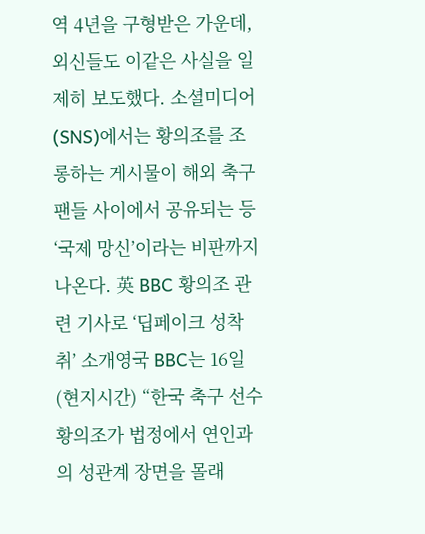역 4년을 구형받은 가운데, 외신들도 이같은 사실을 일제히 보도했다. 소셜미디어(SNS)에서는 황의조를 조롱하는 게시물이 해외 축구팬들 사이에서 공유되는 등 ‘국제 망신’이라는 비판까지 나온다. 英 BBC 황의조 관련 기사로 ‘딥페이크 성착취’ 소개영국 BBC는 16일(현지시간) “한국 축구 선수 황의조가 법정에서 연인과의 성관계 장면을 몰래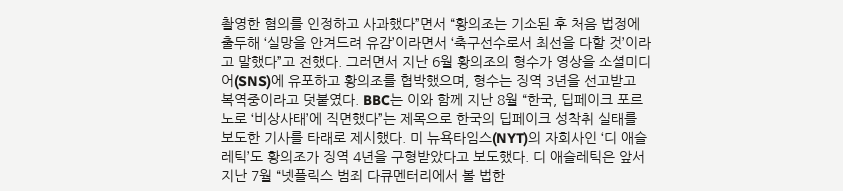촬영한 혐의를 인정하고 사과했다”면서 “황의조는 기소된 후 처음 법정에 출두해 ‘실망을 안겨드려 유감’이라면서 ‘축구선수로서 최선을 다할 것’이라고 말했다”고 전했다. 그러면서 지난 6월 황의조의 형수가 영상을 소셜미디어(SNS)에 유포하고 황의조를 협박했으며, 형수는 징역 3년을 선고받고 복역중이라고 덧붙였다. BBC는 이와 함께 지난 8월 “한국, 딥페이크 포르노로 ‘비상사태’에 직면했다”는 제목으로 한국의 딥페이크 성착취 실태를 보도한 기사를 타래로 제시했다. 미 뉴욕타임스(NYT)의 자회사인 ‘디 애슬레틱’도 황의조가 징역 4년을 구형받았다고 보도했다. 디 애슬레틱은 앞서 지난 7월 “넷플릭스 범죄 다큐멘터리에서 볼 법한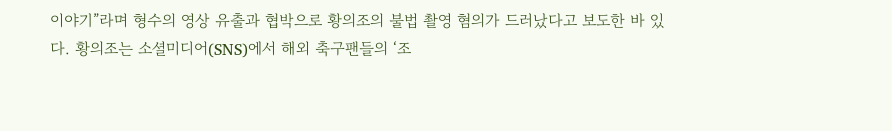이야기”라며 형수의 영상 유출과 협박으로 황의조의 불법 촬영 혐의가 드러났다고 보도한 바 있다. 황의조는 소셜미디어(SNS)에서 해외 축구팬들의 ‘조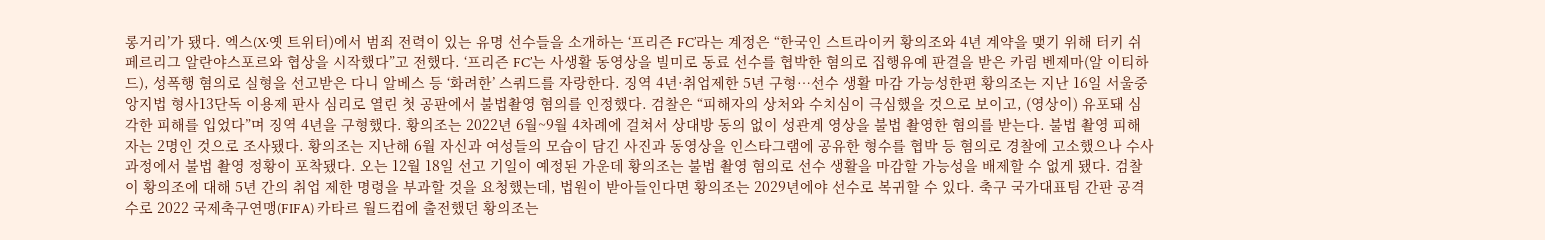롱거리’가 됐다. 엑스(X·옛 트위터)에서 범죄 전력이 있는 유명 선수들을 소개하는 ‘프리즌 FC’라는 계정은 “한국인 스트라이커 황의조와 4년 계약을 맺기 위해 터키 쉬페르리그 알란야스포르와 협상을 시작했다”고 전했다. ‘프리즌 FC’는 사생활 동영상을 빌미로 동료 선수를 협박한 혐의로 집행유예 판결을 받은 카림 벤제마(알 이티하드), 성폭행 혐의로 실형을 선고받은 다니 알베스 등 ‘화려한’ 스쿼드를 자랑한다. 징역 4년·취업제한 5년 구형…선수 생활 마감 가능성한편 황의조는 지난 16일 서울중앙지법 형사13단독 이용제 판사 심리로 열린 첫 공판에서 불법촬영 혐의를 인정했다. 검찰은 “피해자의 상처와 수치심이 극심했을 것으로 보이고, (영상이) 유포돼 심각한 피해를 입었다”며 징역 4년을 구형했다. 황의조는 2022년 6월~9월 4차례에 걸쳐서 상대방 동의 없이 성관계 영상을 불법 촬영한 혐의를 받는다. 불법 촬영 피해자는 2명인 것으로 조사됐다. 황의조는 지난해 6월 자신과 여성들의 모습이 담긴 사진과 동영상을 인스타그램에 공유한 형수를 협박 등 혐의로 경찰에 고소했으나 수사 과정에서 불법 촬영 정황이 포착됐다. 오는 12월 18일 선고 기일이 예정된 가운데 황의조는 불법 촬영 혐의로 선수 생활을 마감할 가능성을 배제할 수 없게 됐다. 검찰이 황의조에 대해 5년 간의 취업 제한 명령을 부과할 것을 요청했는데, 법원이 받아들인다면 황의조는 2029년에야 선수로 복귀할 수 있다. 축구 국가대표팀 간판 공격수로 2022 국제축구연맹(FIFA) 카타르 월드컵에 출전했던 황의조는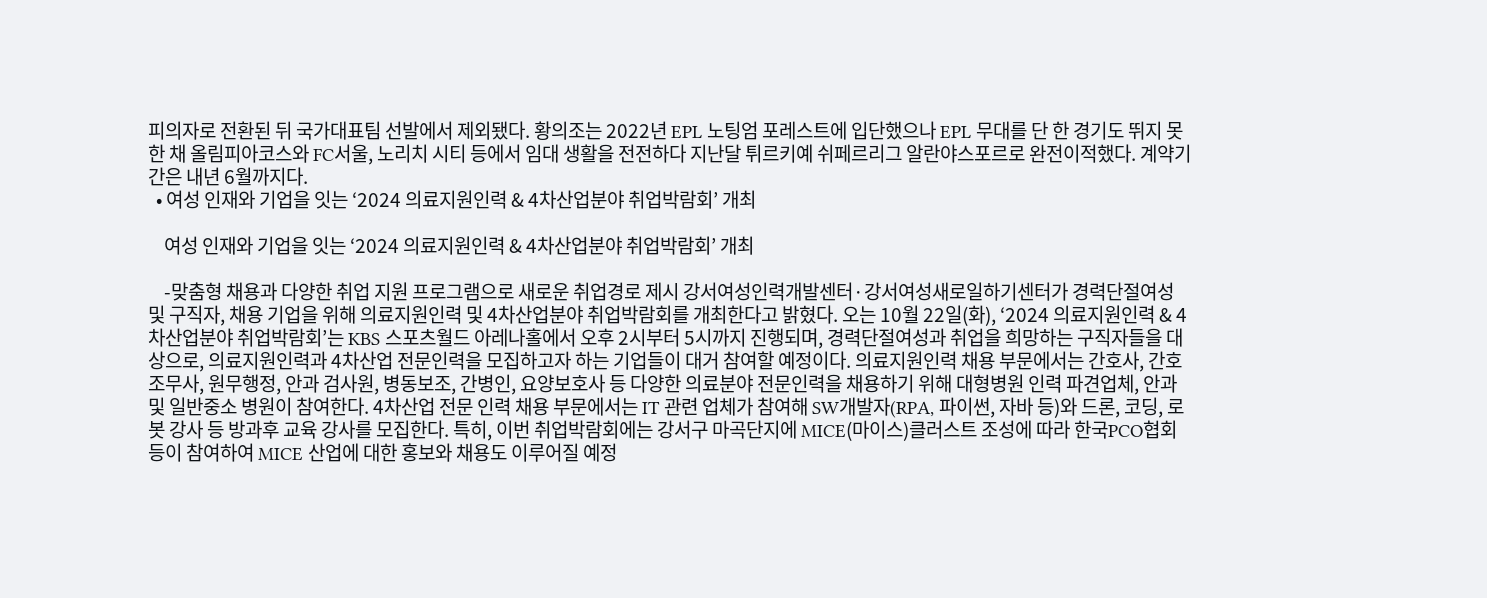피의자로 전환된 뒤 국가대표팀 선발에서 제외됐다. 황의조는 2022년 EPL 노팅엄 포레스트에 입단했으나 EPL 무대를 단 한 경기도 뛰지 못한 채 올림피아코스와 FC서울, 노리치 시티 등에서 임대 생활을 전전하다 지난달 튀르키예 쉬페르리그 알란야스포르로 완전이적했다. 계약기간은 내년 6월까지다.
  • 여성 인재와 기업을 잇는 ‘2024 의료지원인력 & 4차산업분야 취업박람회’ 개최

    여성 인재와 기업을 잇는 ‘2024 의료지원인력 & 4차산업분야 취업박람회’ 개최

    -맞춤형 채용과 다양한 취업 지원 프로그램으로 새로운 취업경로 제시 강서여성인력개발센터·강서여성새로일하기센터가 경력단절여성 및 구직자, 채용 기업을 위해 의료지원인력 및 4차산업분야 취업박람회를 개최한다고 밝혔다. 오는 10월 22일(화), ‘2024 의료지원인력 & 4차산업분야 취업박람회’는 KBS 스포츠월드 아레나홀에서 오후 2시부터 5시까지 진행되며, 경력단절여성과 취업을 희망하는 구직자들을 대상으로, 의료지원인력과 4차산업 전문인력을 모집하고자 하는 기업들이 대거 참여할 예정이다. 의료지원인력 채용 부문에서는 간호사, 간호조무사, 원무행정, 안과 검사원, 병동보조, 간병인, 요양보호사 등 다양한 의료분야 전문인력을 채용하기 위해 대형병원 인력 파견업체, 안과 및 일반중소 병원이 참여한다. 4차산업 전문 인력 채용 부문에서는 IT 관련 업체가 참여해 SW개발자(RPA, 파이썬, 자바 등)와 드론, 코딩, 로봇 강사 등 방과후 교육 강사를 모집한다. 특히, 이번 취업박람회에는 강서구 마곡단지에 MICE(마이스)클러스트 조성에 따라 한국PCO협회등이 참여하여 MICE 산업에 대한 홍보와 채용도 이루어질 예정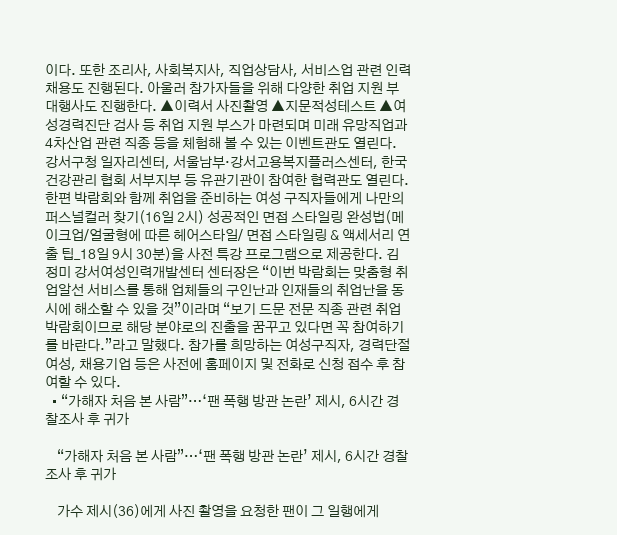이다. 또한 조리사, 사회복지사, 직업상담사, 서비스업 관련 인력 채용도 진행된다. 아울러 참가자들을 위해 다양한 취업 지원 부대행사도 진행한다. ▲이력서 사진촬영 ▲지문적성테스트 ▲여성경력진단 검사 등 취업 지원 부스가 마련되며 미래 유망직업과 4차산업 관련 직종 등을 체험해 볼 수 있는 이벤트관도 열린다. 강서구청 일자리센터, 서울남부·강서고용복지플러스센터, 한국건강관리 협회 서부지부 등 유관기관이 참여한 협력관도 열린다. 한편 박람회와 함께 취업을 준비하는 여성 구직자들에게 나만의 퍼스널컬러 찾기(16일 2시) 성공적인 면접 스타일링 완성법(메이크업/얼굴형에 따른 헤어스타일/ 면접 스타일링 & 액세서리 연출 팁_18일 9시 30분)을 사전 특강 프로그램으로 제공한다. 김정미 강서여성인력개발센터 센터장은 “이번 박람회는 맞춤형 취업알선 서비스를 통해 업체들의 구인난과 인재들의 취업난을 동시에 해소할 수 있을 것”이라며 “보기 드문 전문 직종 관련 취업박람회이므로 해당 분야로의 진출을 꿈꾸고 있다면 꼭 참여하기를 바란다.”라고 말했다. 참가를 희망하는 여성구직자, 경력단절여성, 채용기업 등은 사전에 홈페이지 및 전화로 신청 접수 후 참여할 수 있다.
  • “가해자 처음 본 사람”…‘팬 폭행 방관 논란’ 제시, 6시간 경찰조사 후 귀가

    “가해자 처음 본 사람”…‘팬 폭행 방관 논란’ 제시, 6시간 경찰조사 후 귀가

    가수 제시(36)에게 사진 촬영을 요청한 팬이 그 일행에게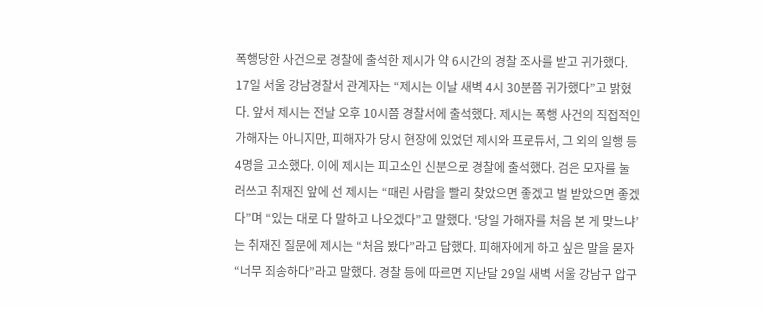폭행당한 사건으로 경찰에 출석한 제시가 약 6시간의 경찰 조사를 받고 귀가했다. 17일 서울 강남경찰서 관계자는 “제시는 이날 새벽 4시 30분쯤 귀가했다”고 밝혔다. 앞서 제시는 전날 오후 10시쯤 경찰서에 출석했다. 제시는 폭행 사건의 직접적인 가해자는 아니지만, 피해자가 당시 현장에 있었던 제시와 프로듀서, 그 외의 일행 등 4명을 고소했다. 이에 제시는 피고소인 신분으로 경찰에 출석했다. 검은 모자를 눌러쓰고 취재진 앞에 선 제시는 “때린 사람을 빨리 찾았으면 좋겠고 벌 받았으면 좋겠다”며 “있는 대로 다 말하고 나오겠다”고 말했다. ‘당일 가해자를 처음 본 게 맞느냐’는 취재진 질문에 제시는 “처음 봤다”라고 답했다. 피해자에게 하고 싶은 말을 묻자 “너무 죄송하다”라고 말했다. 경찰 등에 따르면 지난달 29일 새벽 서울 강남구 압구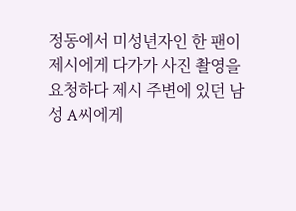정동에서 미성년자인 한 팬이 제시에게 다가가 사진 촬영을 요청하다 제시 주변에 있던 남성 A씨에게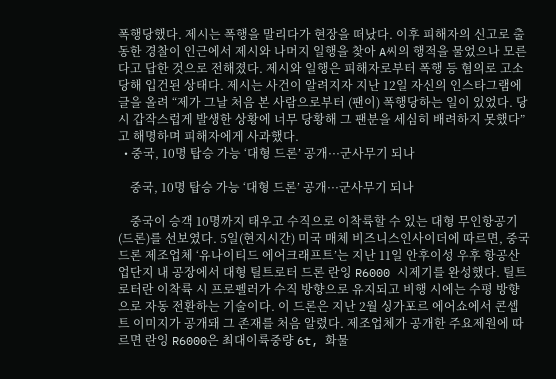폭행당했다. 제시는 폭행을 말리다가 현장을 떠났다. 이후 피해자의 신고로 출동한 경찰이 인근에서 제시와 나머지 일행을 찾아 A씨의 행적을 물었으나 모른다고 답한 것으로 전해졌다. 제시와 일행은 피해자로부터 폭행 등 혐의로 고소당해 입건된 상태다. 제시는 사건이 알려지자 지난 12일 자신의 인스타그램에 글을 올려 “제가 그날 처음 본 사람으로부터 (팬이) 폭행당하는 일이 있었다. 당시 갑작스럽게 발생한 상황에 너무 당황해 그 팬분을 세심히 배려하지 못했다”고 해명하며 피해자에게 사과했다.
  • 중국, 10명 탑승 가능 ‘대형 드론’ 공개···군사무기 되나

    중국, 10명 탑승 가능 ‘대형 드론’ 공개···군사무기 되나

    중국이 승객 10명까지 태우고 수직으로 이착륙할 수 있는 대형 무인항공기(드론)를 선보였다. 5일(현지시간) 미국 매체 비즈니스인사이더에 따르면, 중국 드론 제조업체 ‘유나이티드 에어크래프트’는 지난 11일 안후이성 우후 항공산업단지 내 공장에서 대형 틸트로터 드론 란잉 R6000 시제기를 완성했다. 틸트로터란 이착륙 시 프로펠러가 수직 방향으로 유지되고 비행 시에는 수평 방향으로 자동 전환하는 기술이다. 이 드론은 지난 2월 싱가포르 에어쇼에서 콘셉트 이미지가 공개돼 그 존재를 처음 알렸다. 제조업체가 공개한 주요제원에 따르면 란잉 R6000은 최대이륙중량 6t, 화물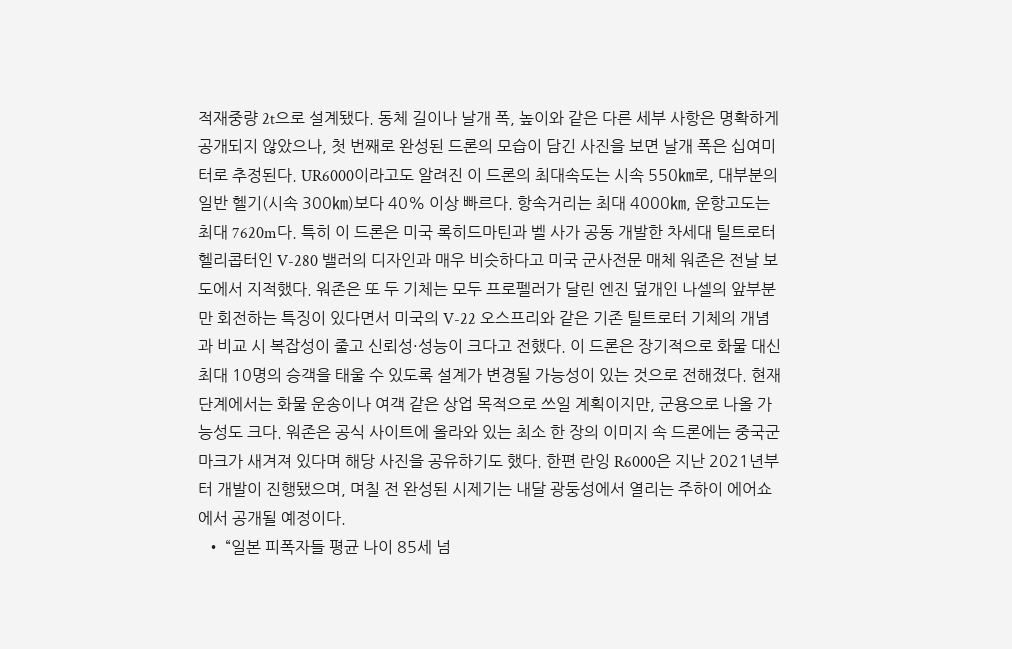적재중량 2t으로 설계됐다. 동체 길이나 날개 폭, 높이와 같은 다른 세부 사항은 명확하게 공개되지 않았으나, 첫 번째로 완성된 드론의 모습이 담긴 사진을 보면 날개 폭은 십여미터로 추정된다. UR6000이라고도 알려진 이 드론의 최대속도는 시속 550㎞로, 대부분의 일반 헬기(시속 300㎞)보다 40% 이상 빠르다. 항속거리는 최대 4000㎞, 운항고도는 최대 7620m다. 특히 이 드론은 미국 록히드마틴과 벨 사가 공동 개발한 차세대 틸트로터 헬리콥터인 V-280 밸러의 디자인과 매우 비슷하다고 미국 군사전문 매체 워존은 전날 보도에서 지적했다. 워존은 또 두 기체는 모두 프로펠러가 달린 엔진 덮개인 나셀의 앞부분만 회전하는 특징이 있다면서 미국의 V-22 오스프리와 같은 기존 틸트로터 기체의 개념과 비교 시 복잡성이 줄고 신뢰성·성능이 크다고 전했다. 이 드론은 장기적으로 화물 대신 최대 10명의 승객을 태울 수 있도록 설계가 변경될 가능성이 있는 것으로 전해졌다. 현재 단계에서는 화물 운송이나 여객 같은 상업 목적으로 쓰일 계획이지만, 군용으로 나올 가능성도 크다. 워존은 공식 사이트에 올라와 있는 최소 한 장의 이미지 속 드론에는 중국군 마크가 새겨져 있다며 해당 사진을 공유하기도 했다. 한편 란잉 R6000은 지난 2021년부터 개발이 진행됐으며, 며칠 전 완성된 시제기는 내달 광둥성에서 열리는 주하이 에어쇼에서 공개될 예정이다.
  • “일본 피폭자들 평균 나이 85세 넘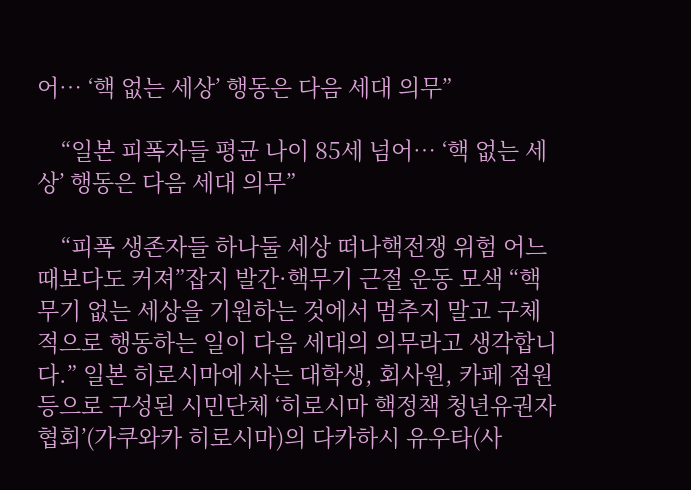어… ‘핵 없는 세상’ 행동은 다음 세대 의무”

    “일본 피폭자들 평균 나이 85세 넘어… ‘핵 없는 세상’ 행동은 다음 세대 의무”

    “피폭 생존자들 하나둘 세상 떠나핵전쟁 위험 어느 때보다도 커져”잡지 발간·핵무기 근절 운동 모색 “핵무기 없는 세상을 기원하는 것에서 멈추지 말고 구체적으로 행동하는 일이 다음 세대의 의무라고 생각합니다.” 일본 히로시마에 사는 대학생, 회사원, 카페 점원 등으로 구성된 시민단체 ‘히로시마 핵정책 청년유권자협회’(가쿠와카 히로시마)의 다카하시 유우타(사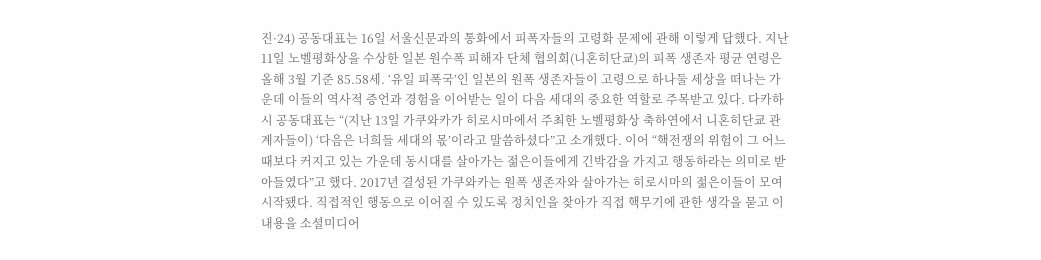진·24) 공동대표는 16일 서울신문과의 통화에서 피폭자들의 고령화 문제에 관해 이렇게 답했다. 지난 11일 노벨평화상을 수상한 일본 원수폭 피해자 단체 협의회(니혼히단쿄)의 피폭 생존자 평균 연령은 올해 3월 기준 85.58세. ‘유일 피폭국’인 일본의 원폭 생존자들이 고령으로 하나둘 세상을 떠나는 가운데 이들의 역사적 증언과 경험을 이어받는 일이 다음 세대의 중요한 역할로 주목받고 있다. 다카하시 공동대표는 “(지난 13일 가쿠와카가 히로시마에서 주최한 노벨평화상 축하연에서 니혼히단쿄 관계자들이) ‘다음은 너희들 세대의 몫’이라고 말씀하셨다”고 소개했다. 이어 “핵전쟁의 위험이 그 어느 때보다 커지고 있는 가운데 동시대를 살아가는 젊은이들에게 긴박감을 가지고 행동하라는 의미로 받아들였다”고 했다. 2017년 결성된 가쿠와카는 원폭 생존자와 살아가는 히로시마의 젊은이들이 모여 시작됐다. 직접적인 행동으로 이어질 수 있도록 정치인을 찾아가 직접 핵무기에 관한 생각을 묻고 이 내용을 소셜미디어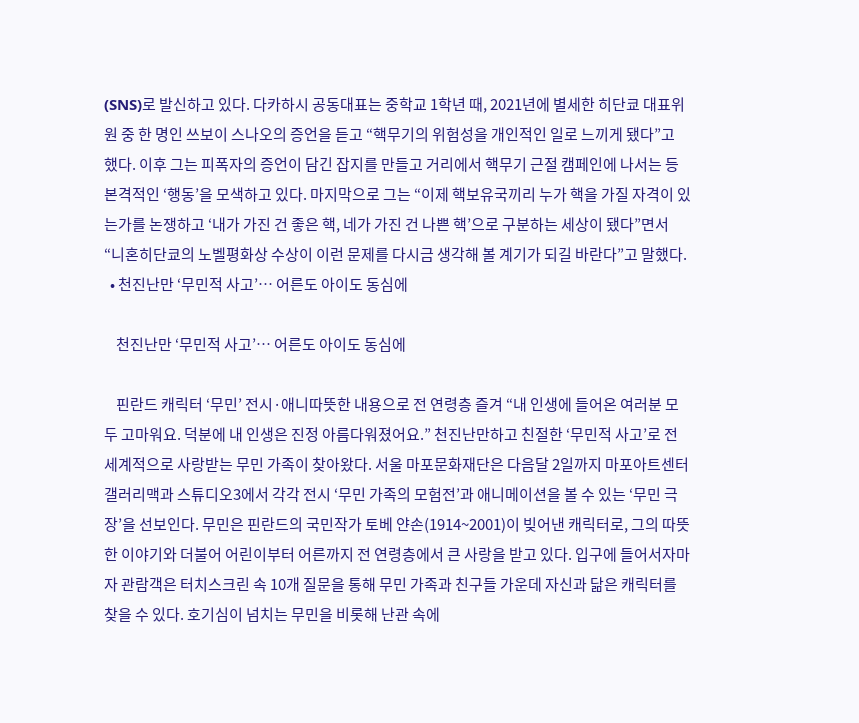(SNS)로 발신하고 있다. 다카하시 공동대표는 중학교 1학년 때, 2021년에 별세한 히단쿄 대표위원 중 한 명인 쓰보이 스나오의 증언을 듣고 “핵무기의 위험성을 개인적인 일로 느끼게 됐다”고 했다. 이후 그는 피폭자의 증언이 담긴 잡지를 만들고 거리에서 핵무기 근절 캠페인에 나서는 등 본격적인 ‘행동’을 모색하고 있다. 마지막으로 그는 “이제 핵보유국끼리 누가 핵을 가질 자격이 있는가를 논쟁하고 ‘내가 가진 건 좋은 핵, 네가 가진 건 나쁜 핵’으로 구분하는 세상이 됐다”면서 “니혼히단쿄의 노벨평화상 수상이 이런 문제를 다시금 생각해 볼 계기가 되길 바란다”고 말했다.
  • 천진난만 ‘무민적 사고’… 어른도 아이도 동심에

    천진난만 ‘무민적 사고’… 어른도 아이도 동심에

    핀란드 캐릭터 ‘무민’ 전시·애니따뜻한 내용으로 전 연령층 즐겨 “내 인생에 들어온 여러분 모두 고마워요. 덕분에 내 인생은 진정 아름다워졌어요.” 천진난만하고 친절한 ‘무민적 사고’로 전 세계적으로 사랑받는 무민 가족이 찾아왔다. 서울 마포문화재단은 다음달 2일까지 마포아트센터 갤러리맥과 스튜디오3에서 각각 전시 ‘무민 가족의 모험전’과 애니메이션을 볼 수 있는 ‘무민 극장’을 선보인다. 무민은 핀란드의 국민작가 토베 얀손(1914~2001)이 빚어낸 캐릭터로, 그의 따뜻한 이야기와 더불어 어린이부터 어른까지 전 연령층에서 큰 사랑을 받고 있다. 입구에 들어서자마자 관람객은 터치스크린 속 10개 질문을 통해 무민 가족과 친구들 가운데 자신과 닮은 캐릭터를 찾을 수 있다. 호기심이 넘치는 무민을 비롯해 난관 속에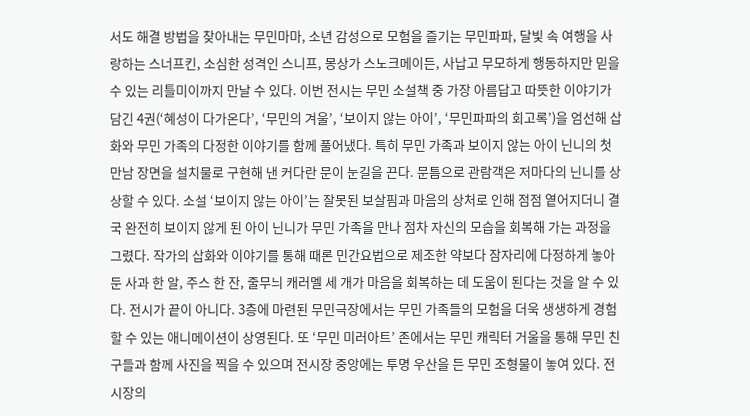서도 해결 방법을 찾아내는 무민마마, 소년 감성으로 모험을 즐기는 무민파파, 달빛 속 여행을 사랑하는 스너프킨, 소심한 성격인 스니프, 몽상가 스노크메이든, 사납고 무모하게 행동하지만 믿을 수 있는 리틀미이까지 만날 수 있다. 이번 전시는 무민 소설책 중 가장 아름답고 따뜻한 이야기가 담긴 4권(‘혜성이 다가온다’, ‘무민의 겨울’, ‘보이지 않는 아이’, ‘무민파파의 회고록’)을 엄선해 삽화와 무민 가족의 다정한 이야기를 함께 풀어냈다. 특히 무민 가족과 보이지 않는 아이 닌니의 첫 만남 장면을 설치물로 구현해 낸 커다란 문이 눈길을 끈다. 문틈으로 관람객은 저마다의 닌니를 상상할 수 있다. 소설 ‘보이지 않는 아이’는 잘못된 보살핌과 마음의 상처로 인해 점점 옅어지더니 결국 완전히 보이지 않게 된 아이 닌니가 무민 가족을 만나 점차 자신의 모습을 회복해 가는 과정을 그렸다. 작가의 삽화와 이야기를 통해 때론 민간요법으로 제조한 약보다 잠자리에 다정하게 놓아둔 사과 한 알, 주스 한 잔, 줄무늬 캐러멜 세 개가 마음을 회복하는 데 도움이 된다는 것을 알 수 있다. 전시가 끝이 아니다. 3층에 마련된 무민극장에서는 무민 가족들의 모험을 더욱 생생하게 경험할 수 있는 애니메이션이 상영된다. 또 ‘무민 미러아트’ 존에서는 무민 캐릭터 거울을 통해 무민 친구들과 함께 사진을 찍을 수 있으며 전시장 중앙에는 투명 우산을 든 무민 조형물이 놓여 있다. 전시장의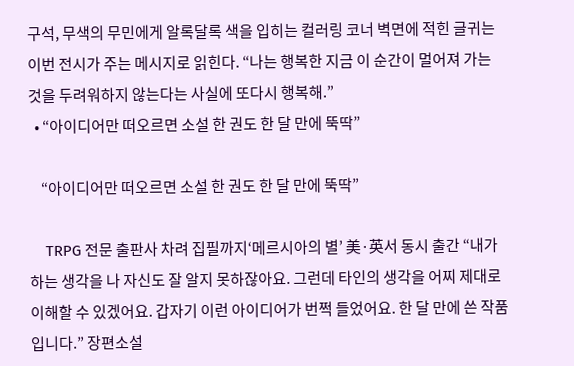구석, 무색의 무민에게 알록달록 색을 입히는 컬러링 코너 벽면에 적힌 글귀는 이번 전시가 주는 메시지로 읽힌다. “나는 행복한 지금 이 순간이 멀어져 가는 것을 두려워하지 않는다는 사실에 또다시 행복해.”
  • “아이디어만 떠오르면 소설 한 권도 한 달 만에 뚝딱”

    “아이디어만 떠오르면 소설 한 권도 한 달 만에 뚝딱”

    TRPG 전문 출판사 차려 집필까지‘메르시아의 별’ 美·英서 동시 출간 “내가 하는 생각을 나 자신도 잘 알지 못하잖아요. 그런데 타인의 생각을 어찌 제대로 이해할 수 있겠어요. 갑자기 이런 아이디어가 번쩍 들었어요. 한 달 만에 쓴 작품입니다.” 장편소설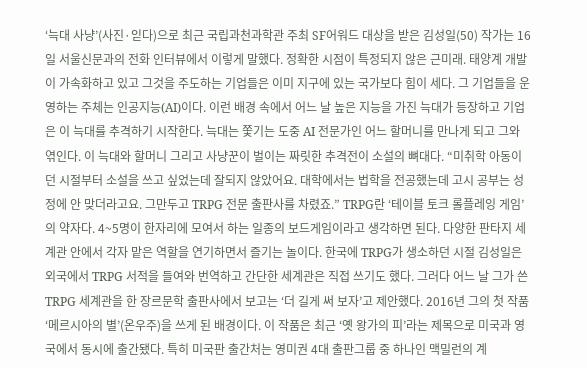‘늑대 사냥’(사진·읻다)으로 최근 국립과천과학관 주최 SF어워드 대상을 받은 김성일(50) 작가는 16일 서울신문과의 전화 인터뷰에서 이렇게 말했다. 정확한 시점이 특정되지 않은 근미래. 태양계 개발이 가속화하고 있고 그것을 주도하는 기업들은 이미 지구에 있는 국가보다 힘이 세다. 그 기업들을 운영하는 주체는 인공지능(AI)이다. 이런 배경 속에서 어느 날 높은 지능을 가진 늑대가 등장하고 기업은 이 늑대를 추격하기 시작한다. 늑대는 쫓기는 도중 AI 전문가인 어느 할머니를 만나게 되고 그와 엮인다. 이 늑대와 할머니 그리고 사냥꾼이 벌이는 짜릿한 추격전이 소설의 뼈대다. “미취학 아동이던 시절부터 소설을 쓰고 싶었는데 잘되지 않았어요. 대학에서는 법학을 전공했는데 고시 공부는 성정에 안 맞더라고요. 그만두고 TRPG 전문 출판사를 차렸죠.” TRPG란 ‘테이블 토크 롤플레잉 게임’의 약자다. 4~5명이 한자리에 모여서 하는 일종의 보드게임이라고 생각하면 된다. 다양한 판타지 세계관 안에서 각자 맡은 역할을 연기하면서 즐기는 놀이다. 한국에 TRPG가 생소하던 시절 김성일은 외국에서 TRPG 서적을 들여와 번역하고 간단한 세계관은 직접 쓰기도 했다. 그러다 어느 날 그가 쓴 TRPG 세계관을 한 장르문학 출판사에서 보고는 ‘더 길게 써 보자’고 제안했다. 2016년 그의 첫 작품 ‘메르시아의 별’(온우주)을 쓰게 된 배경이다. 이 작품은 최근 ‘옛 왕가의 피’라는 제목으로 미국과 영국에서 동시에 출간됐다. 특히 미국판 출간처는 영미권 4대 출판그룹 중 하나인 맥밀런의 계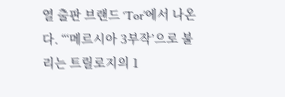열 출판 브랜드 ‘Tor’에서 나온다. “‘메르시아 3부작’으로 불리는 트릴로지의 1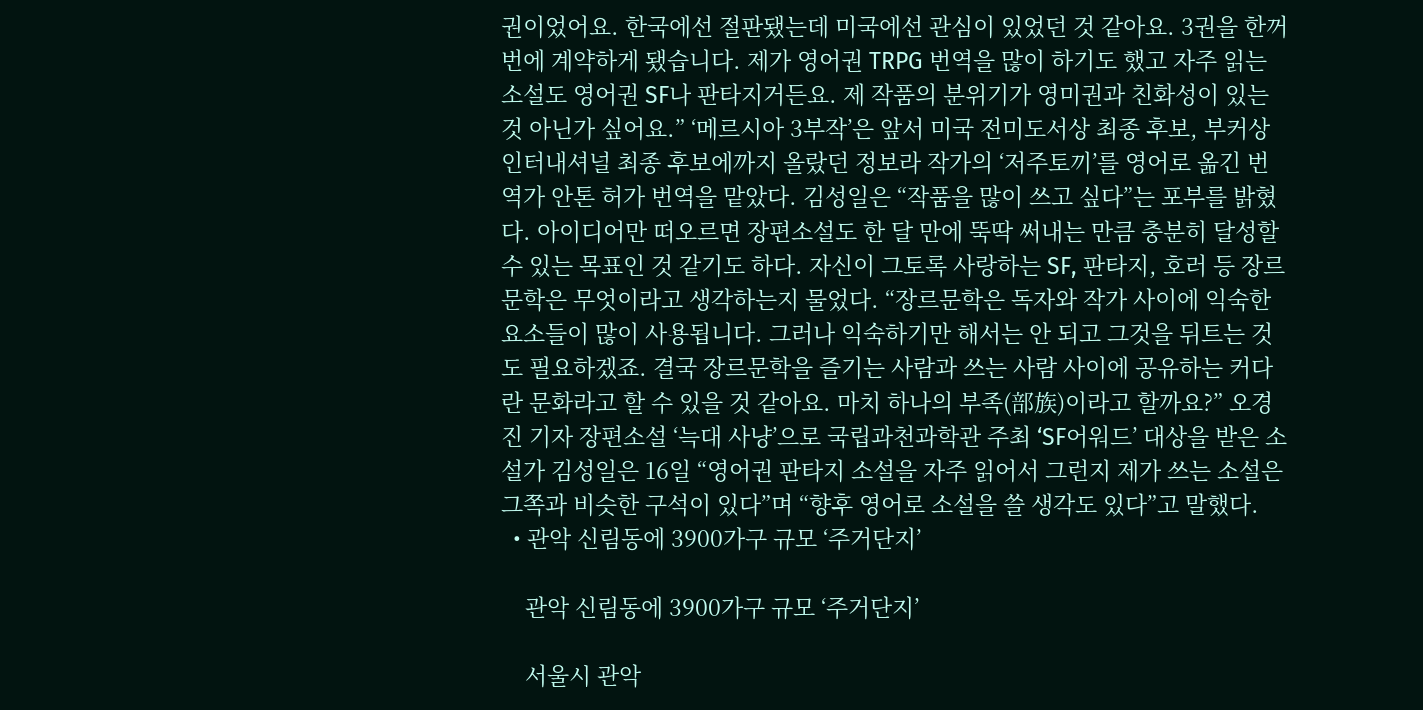권이었어요. 한국에선 절판됐는데 미국에선 관심이 있었던 것 같아요. 3권을 한꺼번에 계약하게 됐습니다. 제가 영어권 TRPG 번역을 많이 하기도 했고 자주 읽는 소설도 영어권 SF나 판타지거든요. 제 작품의 분위기가 영미권과 친화성이 있는 것 아닌가 싶어요.” ‘메르시아 3부작’은 앞서 미국 전미도서상 최종 후보, 부커상 인터내셔널 최종 후보에까지 올랐던 정보라 작가의 ‘저주토끼’를 영어로 옮긴 번역가 안톤 허가 번역을 맡았다. 김성일은 “작품을 많이 쓰고 싶다”는 포부를 밝혔다. 아이디어만 떠오르면 장편소설도 한 달 만에 뚝딱 써내는 만큼 충분히 달성할 수 있는 목표인 것 같기도 하다. 자신이 그토록 사랑하는 SF, 판타지, 호러 등 장르문학은 무엇이라고 생각하는지 물었다. “장르문학은 독자와 작가 사이에 익숙한 요소들이 많이 사용됩니다. 그러나 익숙하기만 해서는 안 되고 그것을 뒤트는 것도 필요하겠죠. 결국 장르문학을 즐기는 사람과 쓰는 사람 사이에 공유하는 커다란 문화라고 할 수 있을 것 같아요. 마치 하나의 부족(部族)이라고 할까요?” 오경진 기자 장편소설 ‘늑대 사냥’으로 국립과천과학관 주최 ‘SF어워드’ 대상을 받은 소설가 김성일은 16일 “영어권 판타지 소설을 자주 읽어서 그런지 제가 쓰는 소설은 그쪽과 비슷한 구석이 있다”며 “향후 영어로 소설을 쓸 생각도 있다”고 말했다.
  • 관악 신림동에 3900가구 규모 ‘주거단지’

    관악 신림동에 3900가구 규모 ‘주거단지’

    서울시 관악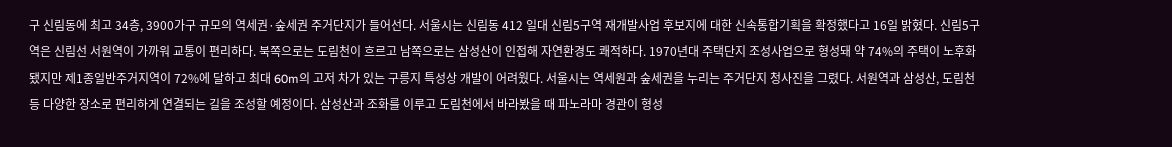구 신림동에 최고 34층, 3900가구 규모의 역세권·숲세권 주거단지가 들어선다. 서울시는 신림동 412 일대 신림5구역 재개발사업 후보지에 대한 신속통합기획을 확정했다고 16일 밝혔다. 신림5구역은 신림선 서원역이 가까워 교통이 편리하다. 북쪽으로는 도림천이 흐르고 남쪽으로는 삼성산이 인접해 자연환경도 쾌적하다. 1970년대 주택단지 조성사업으로 형성돼 약 74%의 주택이 노후화됐지만 제1종일반주거지역이 72%에 달하고 최대 60m의 고저 차가 있는 구릉지 특성상 개발이 어려웠다. 서울시는 역세원과 숲세권을 누리는 주거단지 청사진을 그렸다. 서원역과 삼성산, 도림천 등 다양한 장소로 편리하게 연결되는 길을 조성할 예정이다. 삼성산과 조화를 이루고 도림천에서 바라봤을 때 파노라마 경관이 형성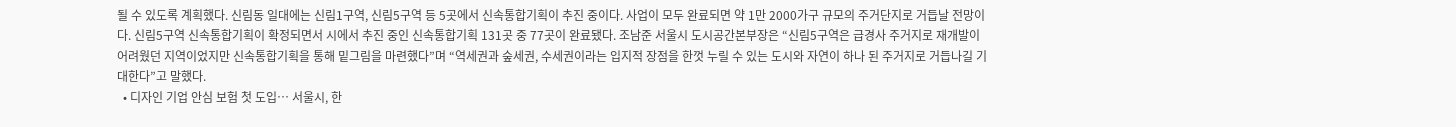될 수 있도록 계획했다. 신림동 일대에는 신림1구역, 신림5구역 등 5곳에서 신속통합기획이 추진 중이다. 사업이 모두 완료되면 약 1만 2000가구 규모의 주거단지로 거듭날 전망이다. 신림5구역 신속통합기획이 확정되면서 시에서 추진 중인 신속통합기획 131곳 중 77곳이 완료됐다. 조남준 서울시 도시공간본부장은 “신림5구역은 급경사 주거지로 재개발이 어려웠던 지역이었지만 신속통합기획을 통해 밑그림을 마련했다”며 “역세권과 숲세권, 수세권이라는 입지적 장점을 한껏 누릴 수 있는 도시와 자연이 하나 된 주거지로 거듭나길 기대한다”고 말했다.
  • 디자인 기업 안심 보험 첫 도입… 서울시, 한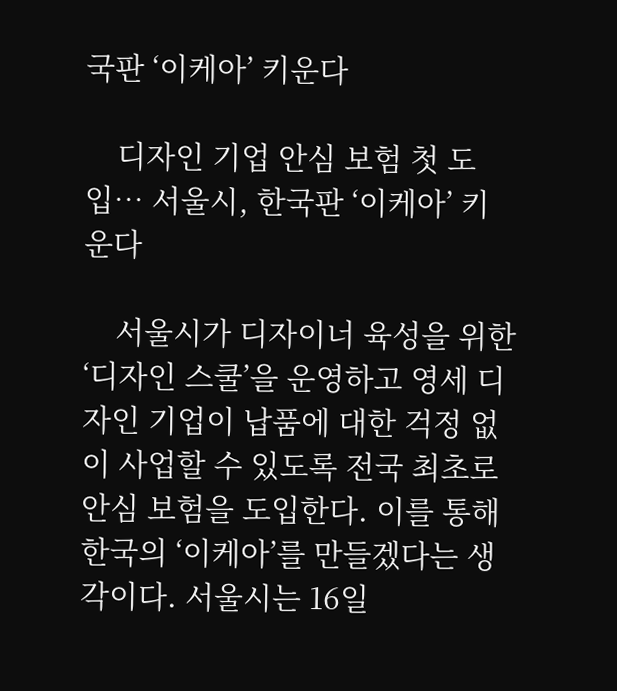국판 ‘이케아’ 키운다

    디자인 기업 안심 보험 첫 도입… 서울시, 한국판 ‘이케아’ 키운다

    서울시가 디자이너 육성을 위한 ‘디자인 스쿨’을 운영하고 영세 디자인 기업이 납품에 대한 걱정 없이 사업할 수 있도록 전국 최초로 안심 보험을 도입한다. 이를 통해 한국의 ‘이케아’를 만들겠다는 생각이다. 서울시는 16일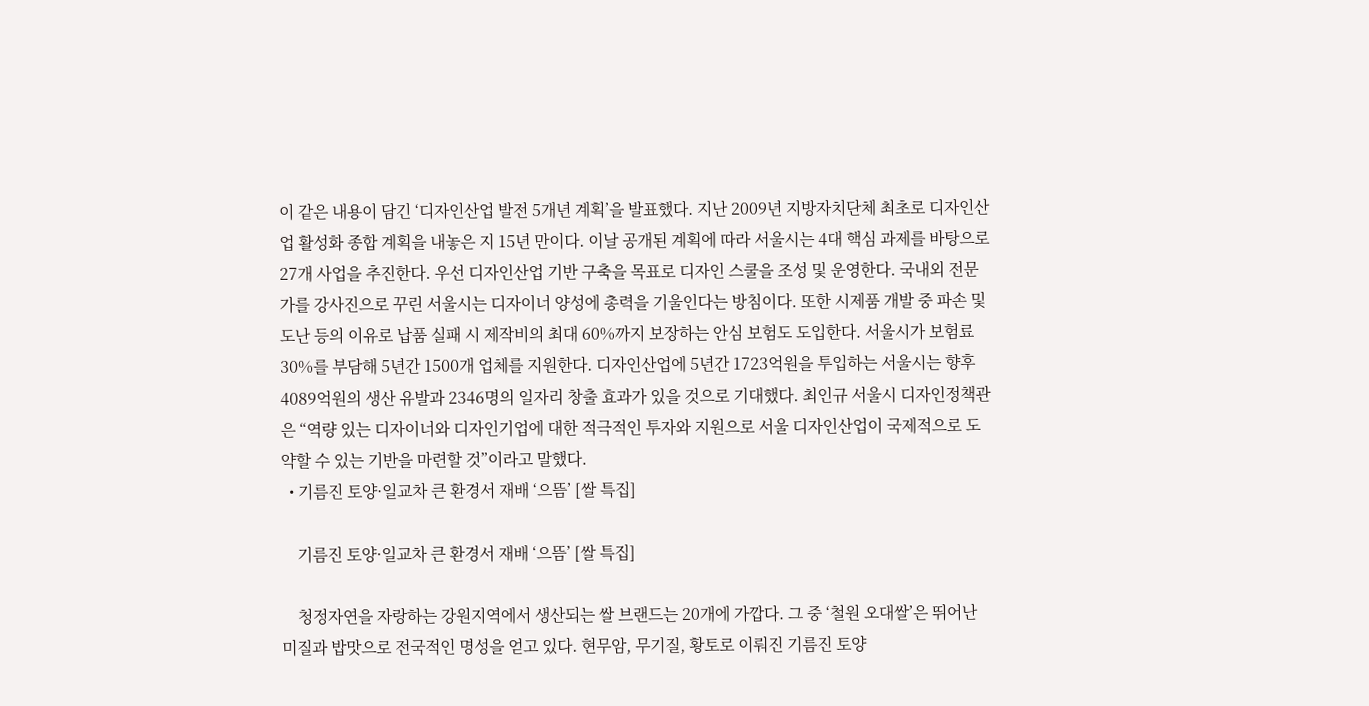이 같은 내용이 담긴 ‘디자인산업 발전 5개년 계획’을 발표했다. 지난 2009년 지방자치단체 최초로 디자인산업 활성화 종합 계획을 내놓은 지 15년 만이다. 이날 공개된 계획에 따라 서울시는 4대 핵심 과제를 바탕으로 27개 사업을 추진한다. 우선 디자인산업 기반 구축을 목표로 디자인 스쿨을 조성 및 운영한다. 국내외 전문가를 강사진으로 꾸린 서울시는 디자이너 양성에 총력을 기울인다는 방침이다. 또한 시제품 개발 중 파손 및 도난 등의 이유로 납품 실패 시 제작비의 최대 60%까지 보장하는 안심 보험도 도입한다. 서울시가 보험료 30%를 부담해 5년간 1500개 업체를 지원한다. 디자인산업에 5년간 1723억원을 투입하는 서울시는 향후 4089억원의 생산 유발과 2346명의 일자리 창출 효과가 있을 것으로 기대했다. 최인규 서울시 디자인정책관은 “역량 있는 디자이너와 디자인기업에 대한 적극적인 투자와 지원으로 서울 디자인산업이 국제적으로 도약할 수 있는 기반을 마련할 것”이라고 말했다.
  • 기름진 토양·일교차 큰 환경서 재배 ‘으뜸’ [쌀 특집]

    기름진 토양·일교차 큰 환경서 재배 ‘으뜸’ [쌀 특집]

    청정자연을 자랑하는 강원지역에서 생산되는 쌀 브랜드는 20개에 가깝다. 그 중 ‘철원 오대쌀’은 뛰어난 미질과 밥맛으로 전국적인 명성을 얻고 있다. 현무암, 무기질, 황토로 이뤄진 기름진 토양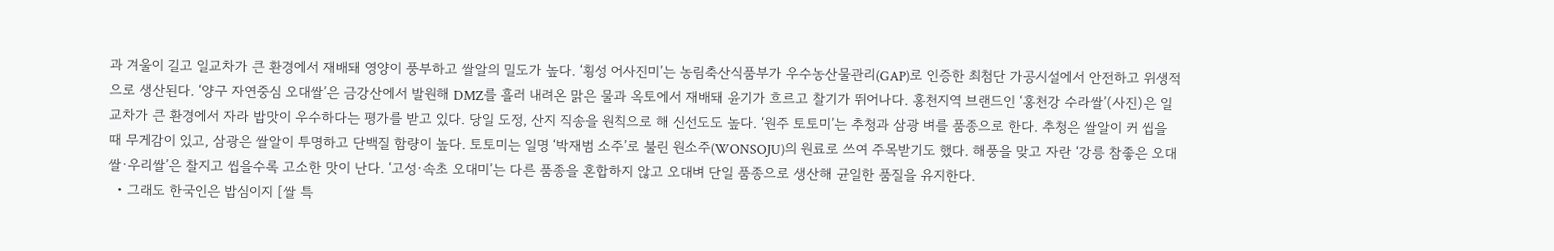과 겨울이 길고 일교차가 큰 환경에서 재배돼 영양이 풍부하고 쌀알의 밀도가 높다. ‘횡성 어사진미’는 농림축산식품부가 우수농산물관리(GAP)로 인증한 최첨단 가공시설에서 안전하고 위생적으로 생산된다. ‘양구 자연중심 오대쌀’은 금강산에서 발원해 DMZ를 흘러 내려온 맑은 물과 옥토에서 재배돼 윤기가 흐르고 찰기가 뛰어나다. 홍천지역 브랜드인 ‘홍천강 수라쌀’(사진)은 일교차가 큰 환경에서 자라 밥맛이 우수하다는 평가를 받고 있다. 당일 도정, 산지 직송을 원칙으로 해 신선도도 높다. ‘원주 토토미’는 추청과 삼광 벼를 품종으로 한다. 추청은 쌀알이 커 씹을 때 무게감이 있고, 삼광은 쌀알이 투명하고 단백질 함량이 높다. 토토미는 일명 ‘박재범 소주’로 불린 원소주(WONSOJU)의 원료로 쓰여 주목받기도 했다. 해풍을 맞고 자란 ‘강릉 참좋은 오대쌀·우리쌀’은 찰지고 씹을수록 고소한 맛이 난다. ‘고성·속초 오대미’는 다른 품종을 혼합하지 않고 오대벼 단일 품종으로 생산해 균일한 품질을 유지한다.
  • 그래도 한국인은 밥심이지 [쌀 특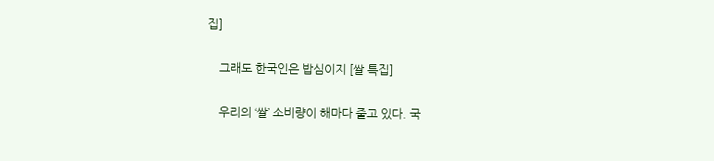집]

    그래도 한국인은 밥심이지 [쌀 특집]

    우리의 ‘쌀’ 소비량이 해마다 줄고 있다. 국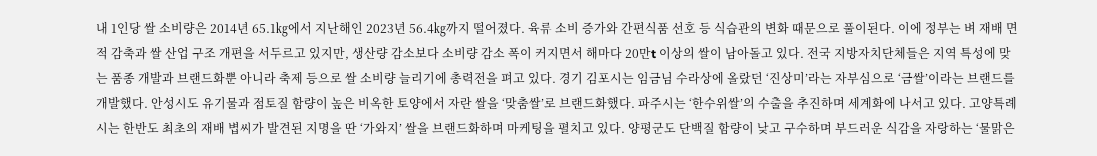내 1인당 쌀 소비량은 2014년 65.1㎏에서 지난해인 2023년 56.4㎏까지 떨어졌다. 육류 소비 증가와 간편식품 선호 등 식습관의 변화 때문으로 풀이된다. 이에 정부는 벼 재배 면적 감축과 쌀 산업 구조 개편을 서두르고 있지만, 생산량 감소보다 소비량 감소 폭이 커지면서 해마다 20만t 이상의 쌀이 남아돌고 있다. 전국 지방자치단체들은 지역 특성에 맞는 품종 개발과 브랜드화뿐 아니라 축제 등으로 쌀 소비량 늘리기에 총력전을 펴고 있다. 경기 김포시는 임금님 수라상에 올랐던 ‘진상미’라는 자부심으로 ‘금쌀’이라는 브랜드를 개발했다. 안성시도 유기물과 점토질 함량이 높은 비옥한 토양에서 자란 쌀을 ‘맞춤쌀’로 브랜드화했다. 파주시는 ‘한수위쌀’의 수출을 추진하며 세계화에 나서고 있다. 고양특례시는 한반도 최초의 재배 볍씨가 발견된 지명을 딴 ‘가와지’ 쌀을 브랜드화하며 마케팅을 펼치고 있다. 양평군도 단백질 함량이 낮고 구수하며 부드러운 식감을 자랑하는 ‘물맑은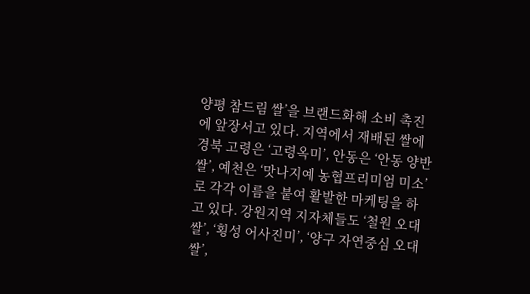양평 참드림 쌀’을 브랜드화해 소비 촉진에 앞장서고 있다. 지역에서 재배된 쌀에 경북 고령은 ‘고령옥미’, 안동은 ‘안동 양반쌀’, 예천은 ‘맛나지예 농협프리미엄 미소’로 각각 이름을 붙여 활발한 마케팅을 하고 있다. 강원지역 지자체들도 ‘철원 오대쌀’, ‘횡성 어사진미’, ‘양구 자연중심 오대쌀’,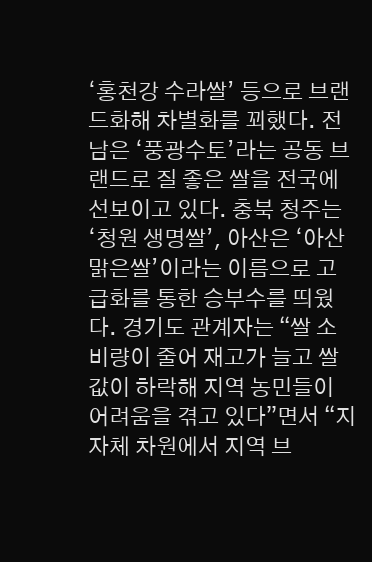‘홍천강 수라쌀’ 등으로 브랜드화해 차별화를 꾀했다. 전남은 ‘풍광수토’라는 공동 브랜드로 질 좋은 쌀을 전국에 선보이고 있다. 충북 청주는 ‘청원 생명쌀’, 아산은 ‘아산 맑은쌀’이라는 이름으로 고급화를 통한 승부수를 띄웠다. 경기도 관계자는 “쌀 소비량이 줄어 재고가 늘고 쌀값이 하락해 지역 농민들이 어려움을 겪고 있다”면서 “지자체 차원에서 지역 브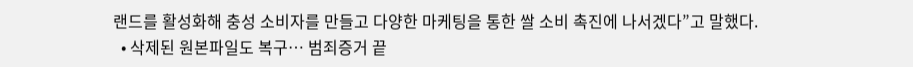랜드를 활성화해 충성 소비자를 만들고 다양한 마케팅을 통한 쌀 소비 촉진에 나서겠다”고 말했다.
  • 삭제된 원본파일도 복구… 범죄증거 끝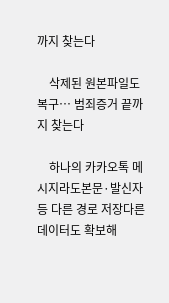까지 찾는다

    삭제된 원본파일도 복구… 범죄증거 끝까지 찾는다

    하나의 카카오톡 메시지라도본문·발신자 등 다른 경로 저장다른 데이터도 확보해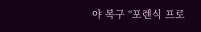야 복구 “포렌식 프로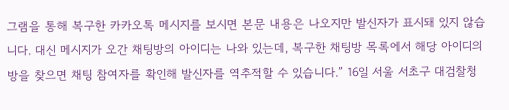그램을 통해 복구한 카카오톡 메시지를 보시면 본문 내용은 나오지만 발신자가 표시돼 있지 않습니다. 대신 메시지가 오간 채팅방의 아이디는 나와 있는데, 복구한 채팅방 목록에서 해당 아이디의 방을 찾으면 채팅 참여자를 확인해 발신자를 역추적할 수 있습니다.” 16일 서울 서초구 대검찰청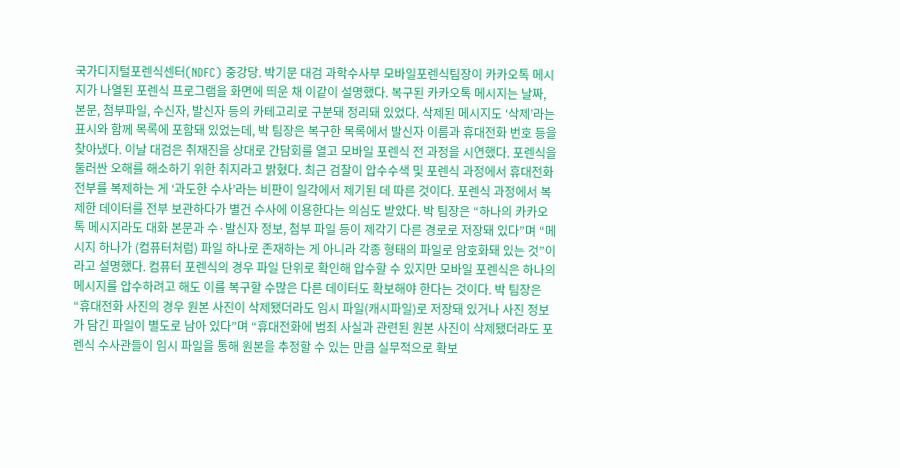국가디지털포렌식센터(NDFC) 중강당. 박기문 대검 과학수사부 모바일포렌식팀장이 카카오톡 메시지가 나열된 포렌식 프로그램을 화면에 띄운 채 이같이 설명했다. 복구된 카카오톡 메시지는 날짜, 본문, 첨부파일, 수신자, 발신자 등의 카테고리로 구분돼 정리돼 있었다. 삭제된 메시지도 ‘삭제’라는 표시와 함께 목록에 포함돼 있었는데, 박 팀장은 복구한 목록에서 발신자 이름과 휴대전화 번호 등을 찾아냈다. 이날 대검은 취재진을 상대로 간담회를 열고 모바일 포렌식 전 과정을 시연했다. 포렌식을 둘러싼 오해를 해소하기 위한 취지라고 밝혔다. 최근 검찰이 압수수색 및 포렌식 과정에서 휴대전화 전부를 복제하는 게 ‘과도한 수사’라는 비판이 일각에서 제기된 데 따른 것이다. 포렌식 과정에서 복제한 데이터를 전부 보관하다가 별건 수사에 이용한다는 의심도 받았다. 박 팀장은 “하나의 카카오톡 메시지라도 대화 본문과 수·발신자 정보, 첨부 파일 등이 제각기 다른 경로로 저장돼 있다”며 “메시지 하나가 (컴퓨터처럼) 파일 하나로 존재하는 게 아니라 각종 형태의 파일로 암호화돼 있는 것”이라고 설명했다. 컴퓨터 포렌식의 경우 파일 단위로 확인해 압수할 수 있지만 모바일 포렌식은 하나의 메시지를 압수하려고 해도 이를 복구할 수많은 다른 데이터도 확보해야 한다는 것이다. 박 팀장은 “휴대전화 사진의 경우 원본 사진이 삭제됐더라도 임시 파일(캐시파일)로 저장돼 있거나 사진 정보가 담긴 파일이 별도로 남아 있다”며 “휴대전화에 범죄 사실과 관련된 원본 사진이 삭제됐더라도 포렌식 수사관들이 임시 파일을 통해 원본을 추정할 수 있는 만큼 실무적으로 확보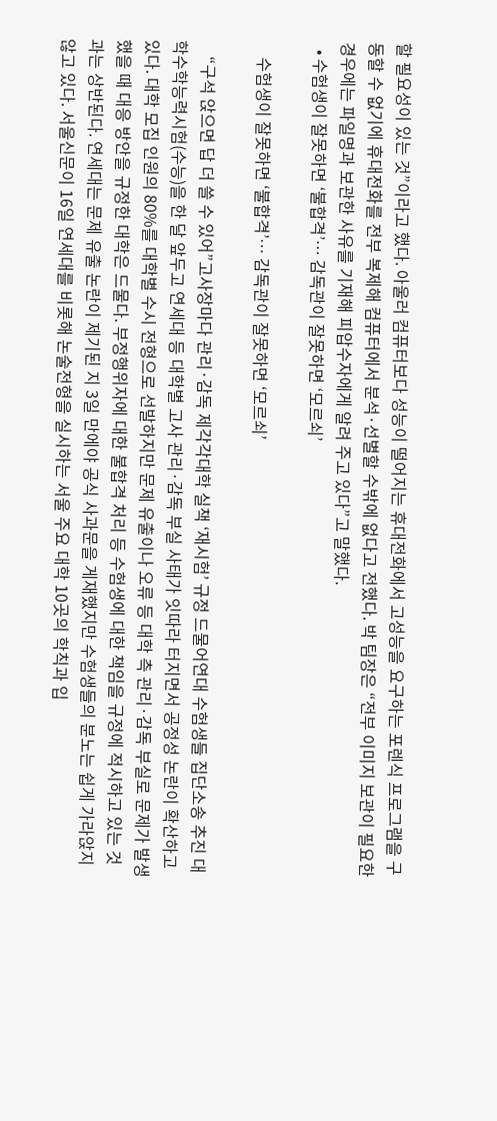할 필요성이 있는 것”이라고 했다. 아울러 컴퓨터보다 성능이 떨어지는 휴대전화에서 고성능을 요구하는 포렌식 프로그램을 구동할 수 없기에 휴대전화를 전부 복제해 컴퓨터에서 분석·선별할 수밖에 없다고 전했다. 박 팀장은 “전부 이미지 보관이 필요한 경우에는 파일명과 보관한 사유를 기재해 피압수자에게 알려 주고 있다”고 말했다.
  • 수험생이 잘못하면 ‘불합격’… 감독관이 잘못하면 ‘모르쇠’

    수험생이 잘못하면 ‘불합격’… 감독관이 잘못하면 ‘모르쇠’

    “구석 앉으면 답 더 쓸 수 있어”고사장마다 관리·감독 제각각대학 실책 ‘재시험’ 규정 드물어연대 수험생들 집단소송 추진 대학수학능력시험(수능)을 한 달 앞두고 연세대 등 대학별 고사 관리·감독 부실 사태가 잇따라 터지면서 공정성 논란이 확산하고 있다. 대학 모집 인원의 80%를 대학별 수시 전형으로 선발하지만 문제 유출이나 오류 등 대학 측 관리·감독 부실로 문제가 발생했을 때 대응 방안을 규정한 대학은 드물다. 부정행위자에 대한 불합격 처리 등 수험생에 대한 책임을 규정에 적시하고 있는 것과는 상반된다. 연세대는 문제 유출 논란이 제기된 지 3일 만에야 공식 사과문을 게재했지만 수험생들의 분노는 쉽게 가라앉지 않고 있다. 서울신문이 16일 연세대를 비롯해 논술전형을 실시하는 서울 주요 대학 10곳의 학칙과 입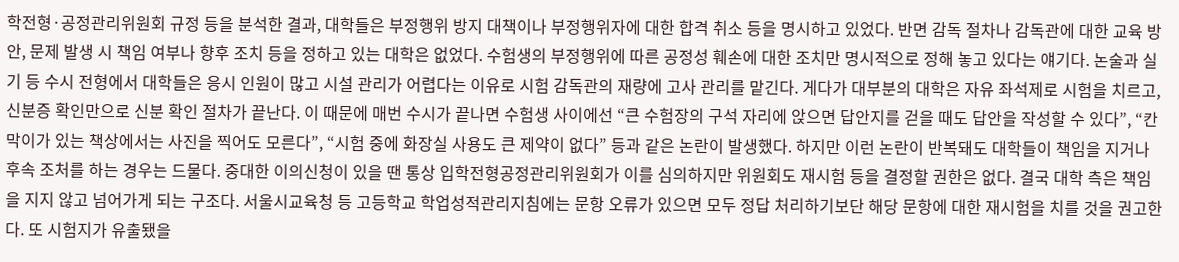학전형·공정관리위원회 규정 등을 분석한 결과, 대학들은 부정행위 방지 대책이나 부정행위자에 대한 합격 취소 등을 명시하고 있었다. 반면 감독 절차나 감독관에 대한 교육 방안, 문제 발생 시 책임 여부나 향후 조치 등을 정하고 있는 대학은 없었다. 수험생의 부정행위에 따른 공정성 훼손에 대한 조치만 명시적으로 정해 놓고 있다는 얘기다. 논술과 실기 등 수시 전형에서 대학들은 응시 인원이 많고 시설 관리가 어렵다는 이유로 시험 감독관의 재량에 고사 관리를 맡긴다. 게다가 대부분의 대학은 자유 좌석제로 시험을 치르고, 신분증 확인만으로 신분 확인 절차가 끝난다. 이 때문에 매번 수시가 끝나면 수험생 사이에선 “큰 수험장의 구석 자리에 앉으면 답안지를 걷을 때도 답안을 작성할 수 있다”, “칸막이가 있는 책상에서는 사진을 찍어도 모른다”, “시험 중에 화장실 사용도 큰 제약이 없다” 등과 같은 논란이 발생했다. 하지만 이런 논란이 반복돼도 대학들이 책임을 지거나 후속 조처를 하는 경우는 드물다. 중대한 이의신청이 있을 땐 통상 입학전형공정관리위원회가 이를 심의하지만 위원회도 재시험 등을 결정할 권한은 없다. 결국 대학 측은 책임을 지지 않고 넘어가게 되는 구조다. 서울시교육청 등 고등학교 학업성적관리지침에는 문항 오류가 있으면 모두 정답 처리하기보단 해당 문항에 대한 재시험을 치를 것을 권고한다. 또 시험지가 유출됐을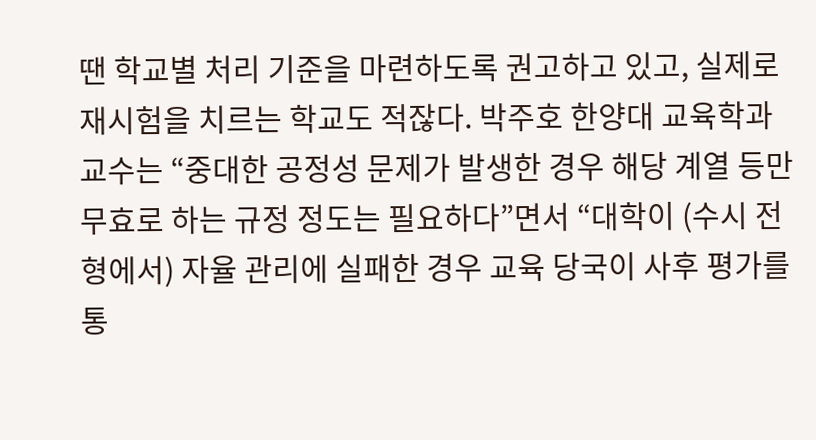땐 학교별 처리 기준을 마련하도록 권고하고 있고, 실제로 재시험을 치르는 학교도 적잖다. 박주호 한양대 교육학과 교수는 “중대한 공정성 문제가 발생한 경우 해당 계열 등만 무효로 하는 규정 정도는 필요하다”면서 “대학이 (수시 전형에서) 자율 관리에 실패한 경우 교육 당국이 사후 평가를 통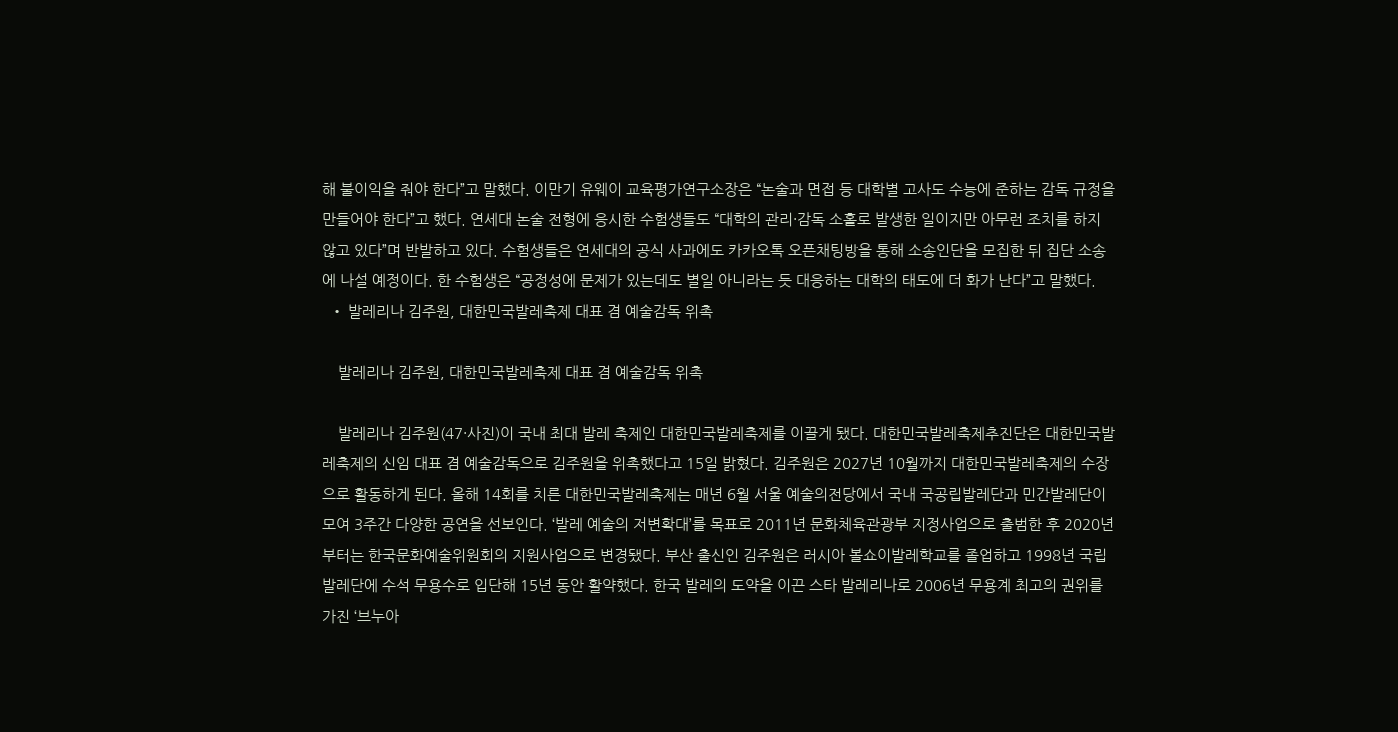해 불이익을 줘야 한다”고 말했다. 이만기 유웨이 교육평가연구소장은 “논술과 면접 등 대학별 고사도 수능에 준하는 감독 규정을 만들어야 한다”고 했다. 연세대 논술 전형에 응시한 수험생들도 “대학의 관리·감독 소홀로 발생한 일이지만 아무런 조치를 하지 않고 있다”며 반발하고 있다. 수험생들은 연세대의 공식 사과에도 카카오톡 오픈채팅방을 통해 소송인단을 모집한 뒤 집단 소송에 나설 예정이다. 한 수험생은 “공정성에 문제가 있는데도 별일 아니라는 듯 대응하는 대학의 태도에 더 화가 난다”고 말했다.
  • 발레리나 김주원, 대한민국발레축제 대표 겸 예술감독 위촉

    발레리나 김주원, 대한민국발레축제 대표 겸 예술감독 위촉

    발레리나 김주원(47·사진)이 국내 최대 발레 축제인 대한민국발레축제를 이끌게 됐다. 대한민국발레축제추진단은 대한민국발레축제의 신임 대표 겸 예술감독으로 김주원을 위촉했다고 15일 밝혔다. 김주원은 2027년 10월까지 대한민국발레축제의 수장으로 활동하게 된다. 올해 14회를 치른 대한민국발레축제는 매년 6월 서울 예술의전당에서 국내 국공립발레단과 민간발레단이 모여 3주간 다양한 공연을 선보인다. ‘발레 예술의 저변확대’를 목표로 2011년 문화체육관광부 지정사업으로 출범한 후 2020년부터는 한국문화예술위원회의 지원사업으로 변경됐다. 부산 출신인 김주원은 러시아 볼쇼이발레학교를 졸업하고 1998년 국립발레단에 수석 무용수로 입단해 15년 동안 활약했다. 한국 발레의 도약을 이끈 스타 발레리나로 2006년 무용계 최고의 권위를 가진 ‘브누아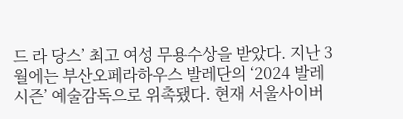드 라 당스’ 최고 여성 무용수상을 받았다. 지난 3월에는 부산오페라하우스 발레단의 ‘2024 발레 시즌’ 예술감독으로 위촉됐다. 현재 서울사이버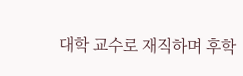대학 교수로 재직하며 후학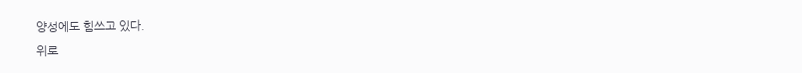양성에도 힘쓰고 있다.
위로